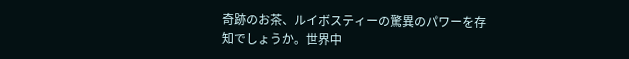奇跡のお茶、ルイボスティーの驚異のパワーを存知でしょうか。世界中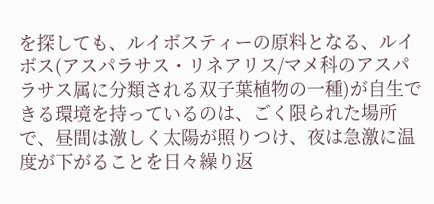を探しても、ルイボスティーの原料となる、ルイボス(アスパラサス・リネアリス/マメ科のアスパラサス属に分類される双子葉植物の一種)が自生できる環境を持っているのは、ごく限られた場所で、昼間は激しく太陽が照りつけ、夜は急激に温度が下がることを日々繰り返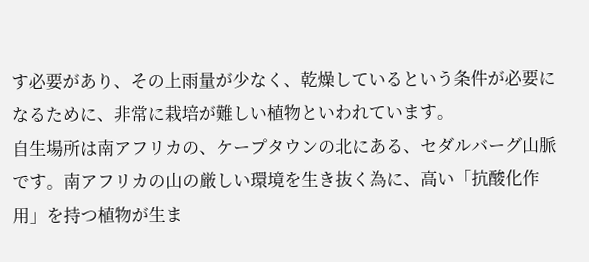す必要があり、その上雨量が少なく、乾燥しているという条件が必要になるために、非常に栽培が難しい植物といわれています。
自生場所は南アフリカの、ケープタウンの北にある、セダルバーグ山脈です。南アフリカの山の厳しい環境を生き抜く為に、高い「抗酸化作用」を持つ植物が生ま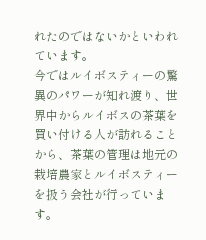れたのではないかといわれています。
今ではルイボスティーの驚異のパワーが知れ渡り、世界中からルイボスの茶葉を買い付ける人が訪れることから、茶葉の管理は地元の栽培農家とルイボスティーを扱う会社が行っています。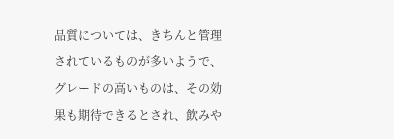品質については、きちんと管理されているものが多いようで、グレードの高いものは、その効果も期待できるとされ、飲みや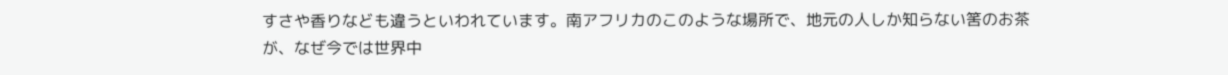すさや香りなども違うといわれています。南アフリカのこのような場所で、地元の人しか知らない筈のお茶が、なぜ今では世界中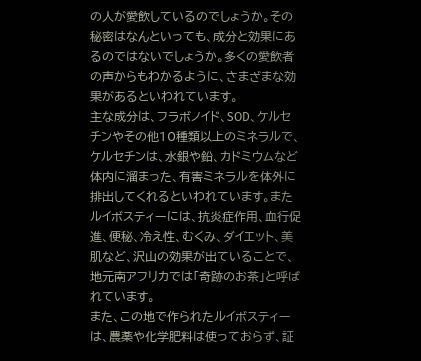の人が愛飲しているのでしょうか。その秘密はなんといっても、成分と効果にあるのではないでしょうか。多くの愛飲者の声からもわかるように、さまざまな効果があるといわれています。
主な成分は、フラボノイド、SOD、ケルセチンやその他10種類以上のミネラルで、ケルセチンは、水銀や鉛、カドミウムなど体内に溜まった、有害ミネラルを体外に排出してくれるといわれています。またルイボスティーには、抗炎症作用、血行促進、便秘、冷え性、むくみ、ダイエット、美肌など、沢山の効果が出ていることで、地元南アフリカでは「奇跡のお茶」と呼ばれています。
また、この地で作られたルイボスティーは、農薬や化学肥料は使っておらず、証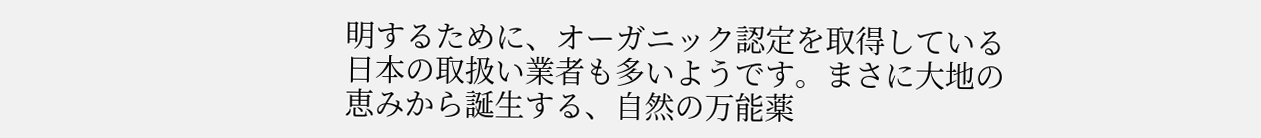明するために、オーガニック認定を取得している日本の取扱い業者も多いようです。まさに大地の恵みから誕生する、自然の万能薬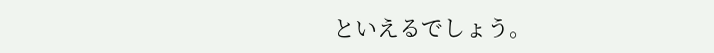といえるでしょう。